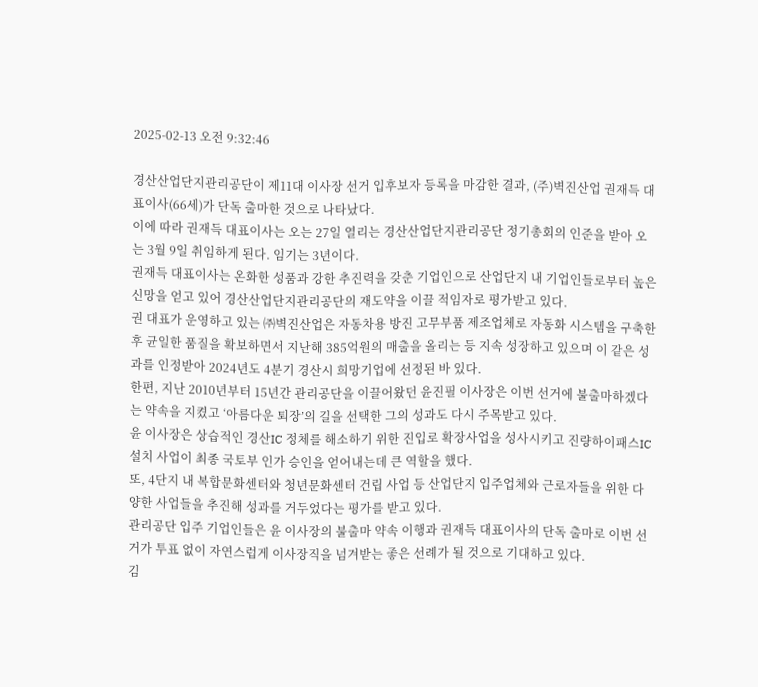2025-02-13 오전 9:32:46

경산산업단지관리공단이 제11대 이사장 선거 입후보자 등록을 마감한 결과, (주)벽진산업 권재득 대표이사(66세)가 단독 출마한 것으로 나타났다.
이에 따라 권재득 대표이사는 오는 27일 열리는 경산산업단지관리공단 정기총회의 인준을 받아 오는 3월 9일 취임하게 된다. 임기는 3년이다.
권재득 대표이사는 온화한 성품과 강한 추진력을 갖춘 기업인으로 산업단지 내 기업인들로부터 높은 신망을 얻고 있어 경산산업단지관리공단의 재도약을 이끌 적임자로 평가받고 있다.
권 대표가 운영하고 있는 ㈜벽진산업은 자동차용 방진 고무부품 제조업체로 자동화 시스템을 구축한 후 균일한 품질을 확보하면서 지난해 385억원의 매출을 올리는 등 지속 성장하고 있으며 이 같은 성과를 인정받아 2024년도 4분기 경산시 희망기업에 선정된 바 있다.
한편, 지난 2010년부터 15년간 관리공단을 이끌어왔던 윤진필 이사장은 이번 선거에 불출마하겠다는 약속을 지켰고 ‘아름다운 퇴장’의 길을 선택한 그의 성과도 다시 주목받고 있다.
윤 이사장은 상습적인 경산IC 정체를 해소하기 위한 진입로 확장사업을 성사시키고 진량하이패스IC 설치 사업이 최종 국토부 인가 승인을 얻어내는데 큰 역할을 했다.
또, 4단지 내 복합문화센터와 청년문화센터 건립 사업 등 산업단지 입주업체와 근로자들을 위한 다양한 사업들을 추진해 성과를 거두었다는 평가를 받고 있다.
관리공단 입주 기업인들은 윤 이사장의 불출마 약속 이행과 권재득 대표이사의 단독 출마로 이번 선거가 투표 없이 자연스럽게 이사장직을 넘겨받는 좋은 선례가 될 것으로 기대하고 있다.
김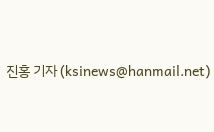진홍 기자 (ksinews@hanmail.net)